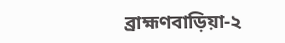ব্রাহ্মণবাড়িয়া-২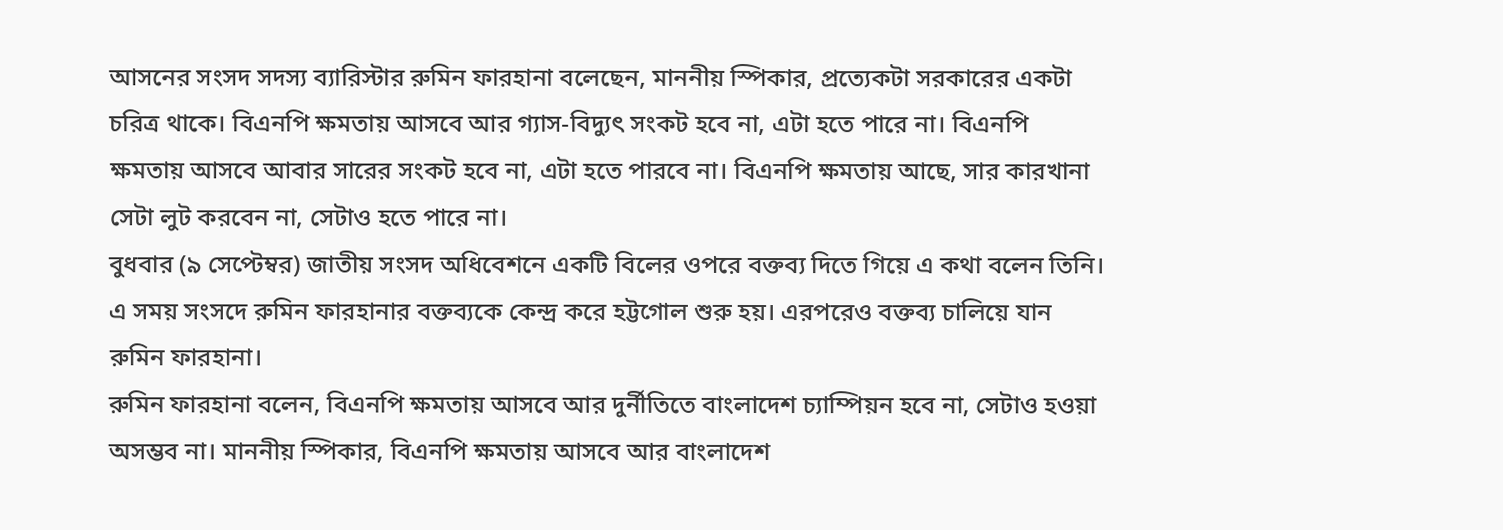আসনের সংসদ সদস্য ব্যারিস্টার রুমিন ফারহানা বলেছেন, মাননীয় স্পিকার, প্রত্যেকটা সরকারের একটা চরিত্র থাকে। বিএনপি ক্ষমতায় আসবে আর গ্যাস-বিদ্যুৎ সংকট হবে না, এটা হতে পারে না। বিএনপি ক্ষমতায় আসবে আবার সারের সংকট হবে না, এটা হতে পারবে না। বিএনপি ক্ষমতায় আছে, সার কারখানা সেটা লুট করবেন না, সেটাও হতে পারে না।
বুধবার (৯ সেপ্টেম্বর) জাতীয় সংসদ অধিবেশনে একটি বিলের ওপরে বক্তব্য দিতে গিয়ে এ কথা বলেন তিনি। এ সময় সংসদে রুমিন ফারহানার বক্তব্যকে কেন্দ্র করে হট্টগোল শুরু হয়। এরপরেও বক্তব্য চালিয়ে যান রুমিন ফারহানা।
রুমিন ফারহানা বলেন, বিএনপি ক্ষমতায় আসবে আর দুর্নীতিতে বাংলাদেশ চ্যাম্পিয়ন হবে না, সেটাও হওয়া অসম্ভব না। মাননীয় স্পিকার, বিএনপি ক্ষমতায় আসবে আর বাংলাদেশ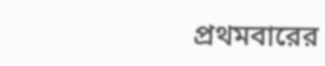প্রথমবারের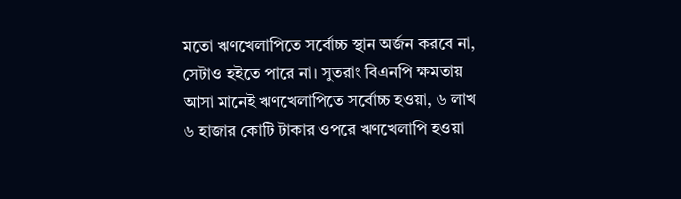মতো ঋণখেলাপিতে সর্বোচ্চ স্থান অর্জন করবে না, সেটাও হইতে পারে না। সুতরাং বিএনপি ক্ষমতায় আসা মানেই ঋণখেলাপিতে সর্বোচ্চ হওয়া, ৬ লাখ ৬ হাজার কোটি টাকার ওপরে ঋণখেলাপি হওয়া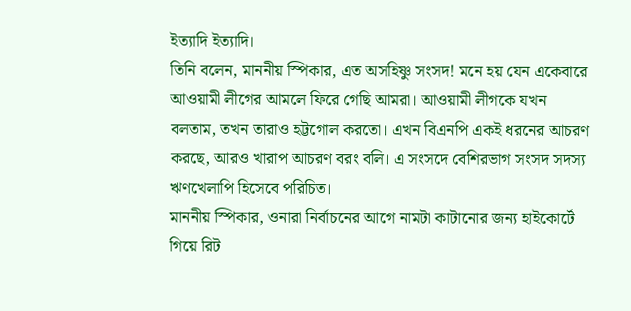ইত্যাদি ইত্যাদি।
তিনি বলেন, মাননীয় স্পিকার, এত অসহিষ্ণু সংসদ! মনে হয় যেন একেবারে আওয়ামী লীগের আমলে ফিরে গেছি আমরা। আওয়ামী লীগকে যখন বলতাম, তখন তারাও হট্টগোল করতো। এখন বিএনপি একই ধরনের আচরণ করছে, আরও খারাপ আচরণ বরং বলি। এ সংসদে বেশিরভাগ সংসদ সদস্য ঋণখেলাপি হিসেবে পরিচিত।
মাননীয় স্পিকার, ওনারা নির্বাচনের আগে নামটা কাটানোর জন্য হাইকোর্টে গিয়ে রিট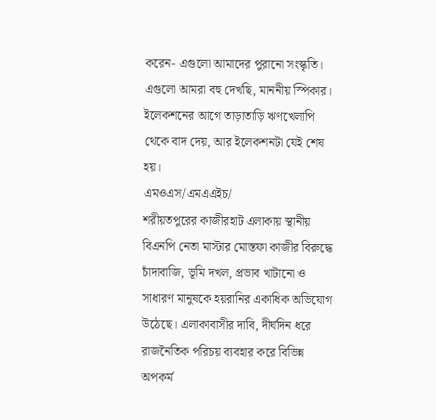করেন- এগুলো আমাদের পুরানো সংস্কৃতি। এগুলো আমরা বহু দেখছি, মাননীয় স্পিকার। ইলেকশনের আগে তাড়াতাড়ি ঋণখেলাপি থেকে বাদ দেয়, আর ইলেকশনটা যেই শেষ হয়।
এমওএস/এমএএইচ/
শরীয়তপুরের কাজীরহাট এলাকায় স্থানীয় বিএনপি নেতা মাস্টার মোস্তফা কাজীর বিরুদ্ধে চাঁদাবাজি, ভূমি দখল, প্রভাব খাটানো ও সাধারণ মানুষকে হয়রানির একাধিক অভিযোগ উঠেছে। এলাকাবাসীর দাবি, দীর্ঘদিন ধরে রাজনৈতিক পরিচয় ব্যবহার করে বিভিন্ন অপকর্ম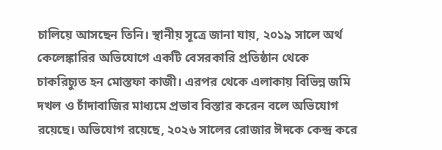চালিয়ে আসছেন তিনি। স্থানীয় সূত্রে জানা যায়, ২০১৯ সালে অর্থ কেলেঙ্কারির অভিযোগে একটি বেসরকারি প্রতিষ্ঠান থেকে চাকরিচ্যুত হন মোস্তফা কাজী। এরপর থেকে এলাকায় বিভিন্ন জমি দখল ও চাঁদাবাজির মাধ্যমে প্রভাব বিস্তার করেন বলে অভিযোগ রয়েছে। অভিযোগ রয়েছে, ২০২৬ সালের রোজার ঈদকে কেন্দ্র করে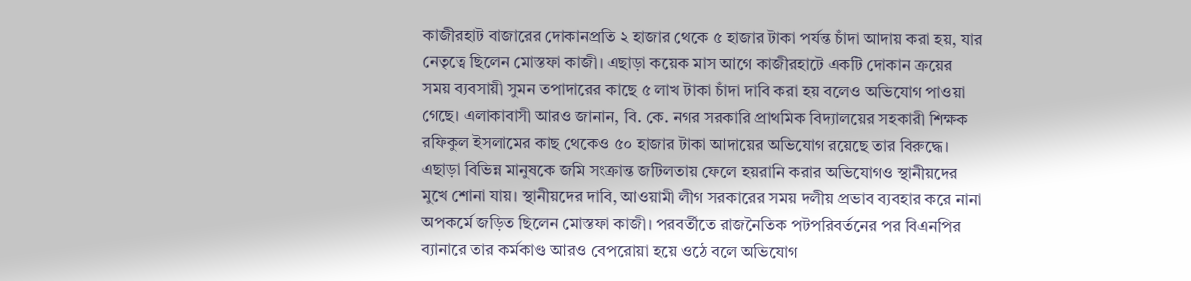কাজীরহাট বাজারের দোকানপ্রতি ২ হাজার থেকে ৫ হাজার টাকা পর্যন্ত চাঁদা আদায় করা হয়, যার নেতৃত্বে ছিলেন মোস্তফা কাজী। এছাড়া কয়েক মাস আগে কাজীরহাটে একটি দোকান ক্রয়ের সময় ব্যবসায়ী সুমন তপাদারের কাছে ৫ লাখ টাকা চাঁদা দাবি করা হয় বলেও অভিযোগ পাওয়া গেছে। এলাকাবাসী আরও জানান, বি. কে. নগর সরকারি প্রাথমিক বিদ্যালয়ের সহকারী শিক্ষক রফিকুল ইসলামের কাছ থেকেও ৫০ হাজার টাকা আদায়ের অভিযোগ রয়েছে তার বিরুদ্ধে। এছাড়া বিভিন্ন মানুষকে জমি সংক্রান্ত জটিলতায় ফেলে হয়রানি করার অভিযোগও স্থানীয়দের মুখে শোনা যায়। স্থানীয়দের দাবি, আওয়ামী লীগ সরকারের সময় দলীয় প্রভাব ব্যবহার করে নানা অপকর্মে জড়িত ছিলেন মোস্তফা কাজী। পরবর্তীতে রাজনৈতিক পটপরিবর্তনের পর বিএনপির ব্যানারে তার কর্মকাণ্ড আরও বেপরোয়া হয়ে ওঠে বলে অভিযোগ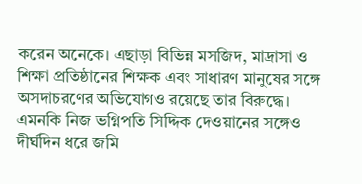করেন অনেকে। এছাড়া বিভিন্ন মসজিদ, মাদ্রাসা ও শিক্ষা প্রতিষ্ঠানের শিক্ষক এবং সাধারণ মানুষের সঙ্গে অসদাচরণের অভিযোগও রয়েছে তার বিরুদ্ধে। এমনকি নিজ ভগ্নিপতি সিদ্দিক দেওয়ানের সঙ্গেও দীর্ঘদিন ধরে জমি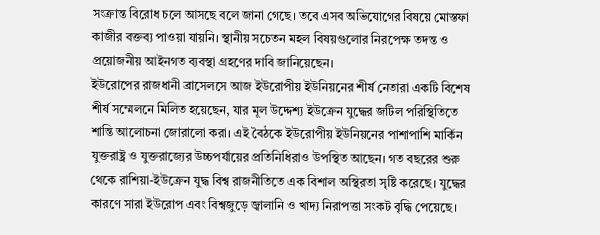সংক্রান্ত বিরোধ চলে আসছে বলে জানা গেছে। তবে এসব অভিযোগের বিষয়ে মোস্তফা কাজীর বক্তব্য পাওয়া যায়নি। স্থানীয় সচেতন মহল বিষয়গুলোর নিরপেক্ষ তদন্ত ও প্রয়োজনীয় আইনগত ব্যবস্থা গ্রহণের দাবি জানিয়েছেন।
ইউরোপের রাজধানী ব্রাসেলসে আজ ইউরোপীয় ইউনিয়নের শীর্ষ নেতারা একটি বিশেষ শীর্ষ সম্মেলনে মিলিত হয়েছেন, যার মূল উদ্দেশ্য ইউক্রেন যুদ্ধের জটিল পরিস্থিতিতে শান্তি আলোচনা জোরালো করা। এই বৈঠকে ইউরোপীয় ইউনিয়নের পাশাপাশি মার্কিন যুক্তরাষ্ট্র ও যুক্তরাজ্যের উচ্চপর্যায়ের প্রতিনিধিরাও উপস্থিত আছেন। গত বছরের শুরু থেকে রাশিয়া-ইউক্রেন যুদ্ধ বিশ্ব রাজনীতিতে এক বিশাল অস্থিরতা সৃষ্টি করেছে। যুদ্ধের কারণে সারা ইউরোপ এবং বিশ্বজুড়ে জ্বালানি ও খাদ্য নিরাপত্তা সংকট বৃদ্ধি পেয়েছে।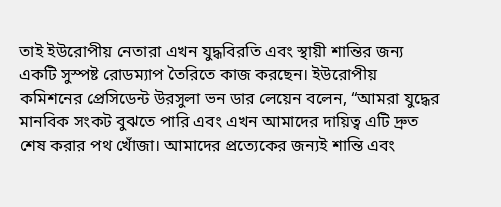তাই ইউরোপীয় নেতারা এখন যুদ্ধবিরতি এবং স্থায়ী শান্তির জন্য একটি সুস্পষ্ট রোডম্যাপ তৈরিতে কাজ করছেন। ইউরোপীয় কমিশনের প্রেসিডেন্ট উরসুলা ভন ডার লেয়েন বলেন, “আমরা যুদ্ধের মানবিক সংকট বুঝতে পারি এবং এখন আমাদের দায়িত্ব এটি দ্রুত শেষ করার পথ খোঁজা। আমাদের প্রত্যেকের জন্যই শান্তি এবং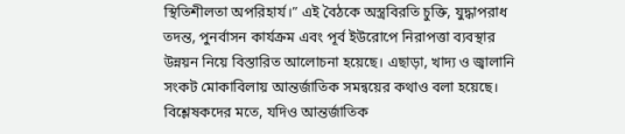স্থিতিশীলতা অপরিহার্য।” এই বৈঠকে অস্ত্রবিরতি চুক্তি, যুদ্ধাপরাধ তদন্ত, পুনর্বাসন কার্যক্রম এবং পূর্ব ইউরোপে নিরাপত্তা ব্যবস্থার উন্নয়ন নিয়ে বিস্তারিত আলোচনা হয়েছে। এছাড়া, খাদ্য ও জ্বালানি সংকট মোকাবিলায় আন্তর্জাতিক সমন্বয়ের কথাও বলা হয়েছে। বিশ্লেষকদের মতে, যদিও আন্তর্জাতিক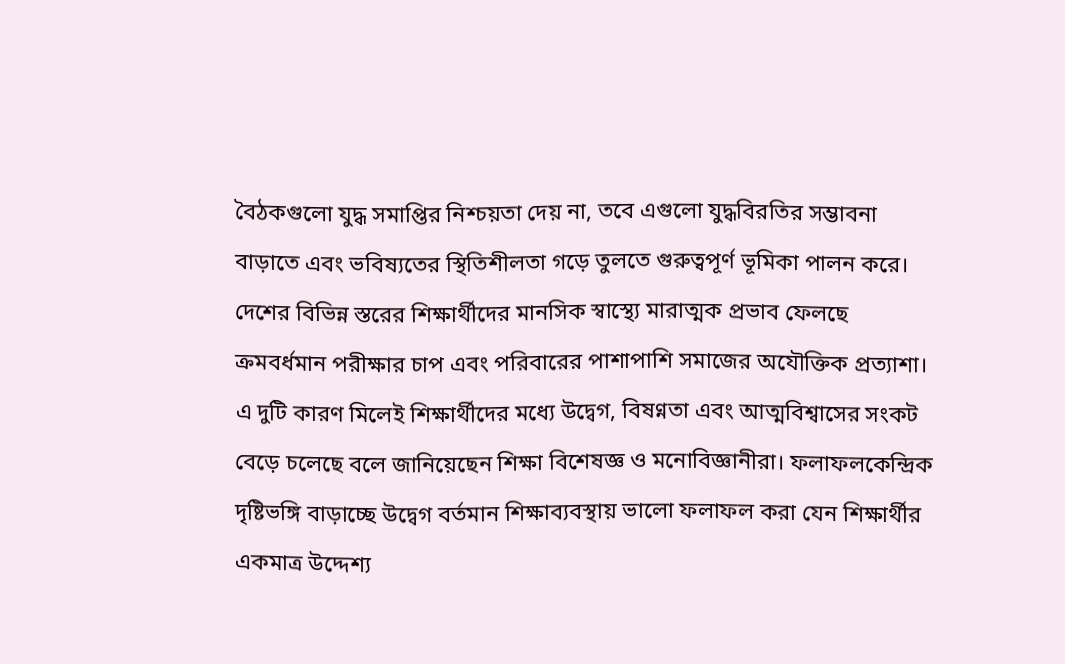বৈঠকগুলো যুদ্ধ সমাপ্তির নিশ্চয়তা দেয় না, তবে এগুলো যুদ্ধবিরতির সম্ভাবনা বাড়াতে এবং ভবিষ্যতের স্থিতিশীলতা গড়ে তুলতে গুরুত্বপূর্ণ ভূমিকা পালন করে।
দেশের বিভিন্ন স্তরের শিক্ষার্থীদের মানসিক স্বাস্থ্যে মারাত্মক প্রভাব ফেলছে ক্রমবর্ধমান পরীক্ষার চাপ এবং পরিবারের পাশাপাশি সমাজের অযৌক্তিক প্রত্যাশা। এ দুটি কারণ মিলেই শিক্ষার্থীদের মধ্যে উদ্বেগ, বিষণ্নতা এবং আত্মবিশ্বাসের সংকট বেড়ে চলেছে বলে জানিয়েছেন শিক্ষা বিশেষজ্ঞ ও মনোবিজ্ঞানীরা। ফলাফলকেন্দ্রিক দৃষ্টিভঙ্গি বাড়াচ্ছে উদ্বেগ বর্তমান শিক্ষাব্যবস্থায় ভালো ফলাফল করা যেন শিক্ষার্থীর একমাত্র উদ্দেশ্য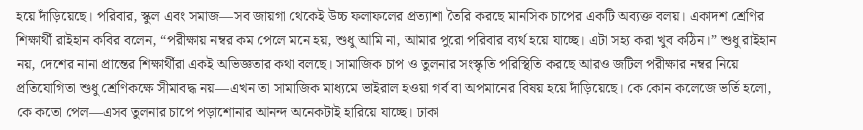হয়ে দাঁড়িয়েছে। পরিবার, স্কুল এবং সমাজ—সব জায়গা থেকেই উচ্চ ফলাফলের প্রত্যাশা তৈরি করছে মানসিক চাপের একটি অব্যক্ত বলয়। একাদশ শ্রেণির শিক্ষার্থী রাইহান কবির বলেন, “পরীক্ষায় নম্বর কম পেলে মনে হয়, শুধু আমি না, আমার পুরো পরিবার ব্যর্থ হয়ে যাচ্ছে। এটা সহ্য করা খুব কঠিন।” শুধু রাইহান নয়, দেশের নানা প্রান্তের শিক্ষার্থীরা একই অভিজ্ঞতার কথা বলছে। সামাজিক চাপ ও তুলনার সংস্কৃতি পরিস্থিতি করছে আরও জটিল পরীক্ষার নম্বর নিয়ে প্রতিযোগিতা শুধু শ্রেণিকক্ষে সীমাবদ্ধ নয়—এখন তা সামাজিক মাধ্যমে ভাইরাল হওয়া গর্ব বা অপমানের বিষয় হয়ে দাঁড়িয়েছে। কে কোন কলেজে ভর্তি হলো, কে কতো পেল—এসব তুলনার চাপে পড়াশোনার আনন্দ অনেকটাই হারিয়ে যাচ্ছে। ঢাকা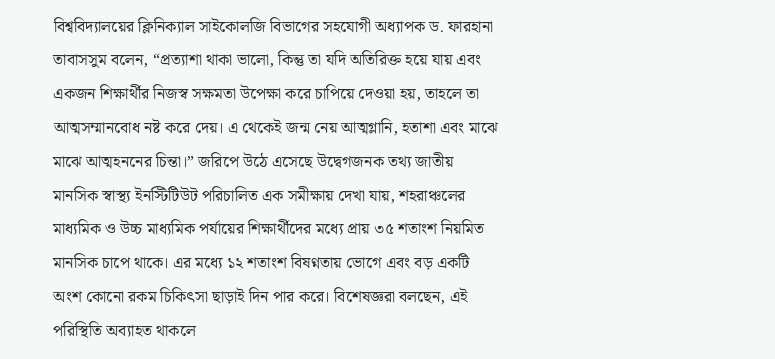বিশ্ববিদ্যালয়ের ক্লিনিক্যাল সাইকোলজি বিভাগের সহযোগী অধ্যাপক ড. ফারহানা তাবাসসুম বলেন, “প্রত্যাশা থাকা ভালো, কিন্তু তা যদি অতিরিক্ত হয়ে যায় এবং একজন শিক্ষার্থীর নিজস্ব সক্ষমতা উপেক্ষা করে চাপিয়ে দেওয়া হয়, তাহলে তা আত্মসম্মানবোধ নষ্ট করে দেয়। এ থেকেই জন্ম নেয় আত্মগ্লানি, হতাশা এবং মাঝে মাঝে আত্মহননের চিন্তা।” জরিপে উঠে এসেছে উদ্বেগজনক তথ্য জাতীয় মানসিক স্বাস্থ্য ইনস্টিটিউট পরিচালিত এক সমীক্ষায় দেখা যায়, শহরাঞ্চলের মাধ্যমিক ও উচ্চ মাধ্যমিক পর্যায়ের শিক্ষার্থীদের মধ্যে প্রায় ৩৫ শতাংশ নিয়মিত মানসিক চাপে থাকে। এর মধ্যে ১২ শতাংশ বিষণ্নতায় ভোগে এবং বড় একটি অংশ কোনো রকম চিকিৎসা ছাড়াই দিন পার করে। বিশেষজ্ঞরা বলছেন, এই পরিস্থিতি অব্যাহত থাকলে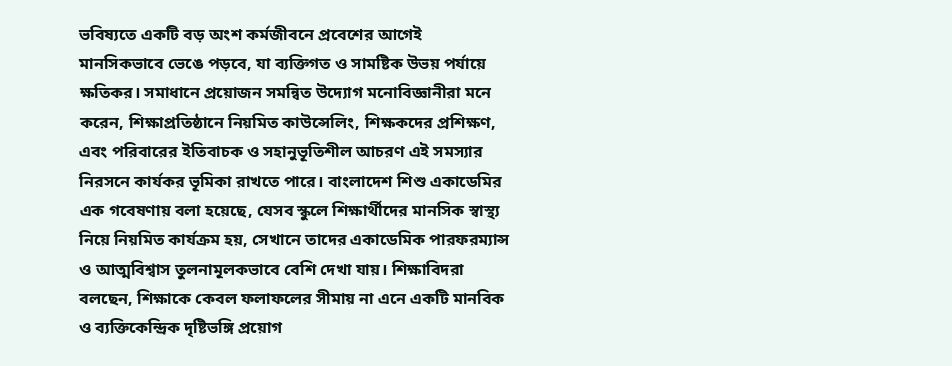ভবিষ্যতে একটি বড় অংশ কর্মজীবনে প্রবেশের আগেই মানসিকভাবে ভেঙে পড়বে, যা ব্যক্তিগত ও সামষ্টিক উভয় পর্যায়ে ক্ষতিকর। সমাধানে প্রয়োজন সমন্বিত উদ্যোগ মনোবিজ্ঞানীরা মনে করেন, শিক্ষাপ্রতিষ্ঠানে নিয়মিত কাউন্সেলিং, শিক্ষকদের প্রশিক্ষণ, এবং পরিবারের ইতিবাচক ও সহানুভূতিশীল আচরণ এই সমস্যার নিরসনে কার্যকর ভূমিকা রাখতে পারে। বাংলাদেশ শিশু একাডেমির এক গবেষণায় বলা হয়েছে, যেসব স্কুলে শিক্ষার্থীদের মানসিক স্বাস্থ্য নিয়ে নিয়মিত কার্যক্রম হয়, সেখানে তাদের একাডেমিক পারফরম্যান্স ও আত্মবিশ্বাস তুলনামূলকভাবে বেশি দেখা যায়। শিক্ষাবিদরা বলছেন, শিক্ষাকে কেবল ফলাফলের সীমায় না এনে একটি মানবিক ও ব্যক্তিকেন্দ্রিক দৃষ্টিভঙ্গি প্রয়োগ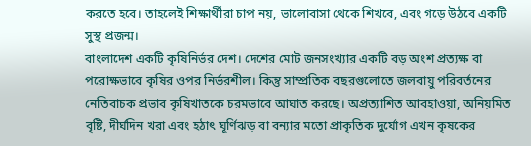করতে হবে। তাহলেই শিক্ষার্থীরা চাপ নয়, ভালোবাসা থেকে শিখবে, এবং গড়ে উঠবে একটি সুস্থ প্রজন্ম।
বাংলাদেশ একটি কৃষিনির্ভর দেশ। দেশের মোট জনসংখ্যার একটি বড় অংশ প্রত্যক্ষ বা পরোক্ষভাবে কৃষির ওপর নির্ভরশীল। কিন্তু সাম্প্রতিক বছরগুলোতে জলবায়ু পরিবর্তনের নেতিবাচক প্রভাব কৃষিখাতকে চরমভাবে আঘাত করছে। অপ্রত্যাশিত আবহাওয়া, অনিয়মিত বৃষ্টি, দীর্ঘদিন খরা এবং হঠাৎ ঘূর্ণিঝড় বা বন্যার মতো প্রাকৃতিক দুর্যোগ এখন কৃষকের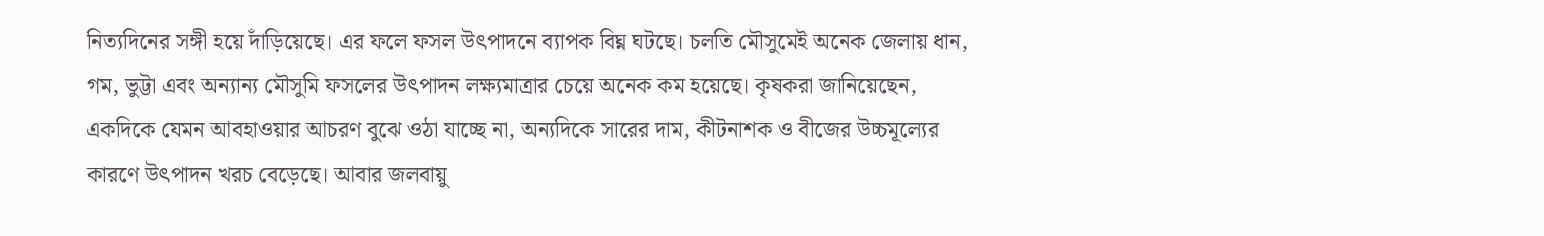নিত্যদিনের সঙ্গী হয়ে দাঁড়িয়েছে। এর ফলে ফসল উৎপাদনে ব্যাপক বিঘ্ন ঘটছে। চলতি মৌসুমেই অনেক জেলায় ধান, গম, ভুট্টা এবং অন্যান্য মৌসুমি ফসলের উৎপাদন লক্ষ্যমাত্রার চেয়ে অনেক কম হয়েছে। কৃষকরা জানিয়েছেন, একদিকে যেমন আবহাওয়ার আচরণ বুঝে ওঠা যাচ্ছে না, অন্যদিকে সারের দাম, কীটনাশক ও বীজের উচ্চমূল্যের কারণে উৎপাদন খরচ বেড়েছে। আবার জলবায়ু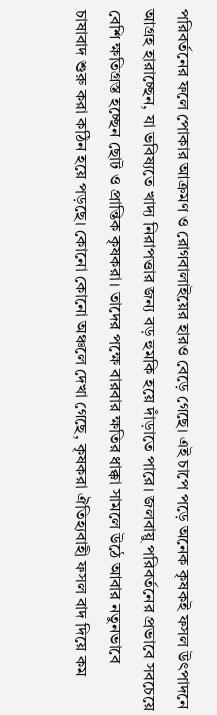পরিবর্তনের ফলে পোকার আক্রমণ ও রোগবালাইয়ের হারও বেড়ে গেছে। এই চাপে পড়ে অনেক কৃষকই ফসল উৎপাদনে আগ্রহ হারাচ্ছেন, যা ভবিষ্যতে খাদ্য নিরাপত্তার জন্য বড় হুমকি হয়ে দাঁড়াতে পারে। জলবায়ু পরিবর্তনের প্রভাবে সবচেয়ে বেশি ক্ষতিগ্রস্ত হচ্ছেন ছোট ও প্রান্তিক কৃষকরা। তাদের পক্ষে বারবার ক্ষতির ধাক্কা সামলে উঠে আবার নতুনভাবে চাষাবাদ শুরু করা কঠিন হয়ে পড়ছে। কোনো কোনো অঞ্চলে দেখা গেছে, কৃষকরা ঐতিহ্যবাহী ফসল বাদ দিয়ে কম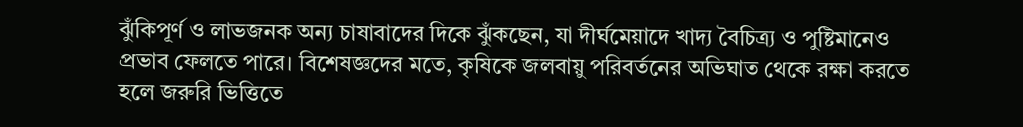ঝুঁকিপূর্ণ ও লাভজনক অন্য চাষাবাদের দিকে ঝুঁকছেন, যা দীর্ঘমেয়াদে খাদ্য বৈচিত্র্য ও পুষ্টিমানেও প্রভাব ফেলতে পারে। বিশেষজ্ঞদের মতে, কৃষিকে জলবায়ু পরিবর্তনের অভিঘাত থেকে রক্ষা করতে হলে জরুরি ভিত্তিতে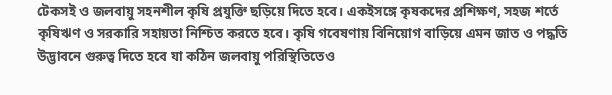টেকসই ও জলবায়ু সহনশীল কৃষি প্রযুক্তি ছড়িয়ে দিতে হবে। একইসঙ্গে কৃষকদের প্রশিক্ষণ, সহজ শর্তে কৃষিঋণ ও সরকারি সহায়তা নিশ্চিত করতে হবে। কৃষি গবেষণায় বিনিয়োগ বাড়িয়ে এমন জাত ও পদ্ধতি উদ্ভাবনে গুরুত্ব দিতে হবে যা কঠিন জলবায়ু পরিস্থিতিতেও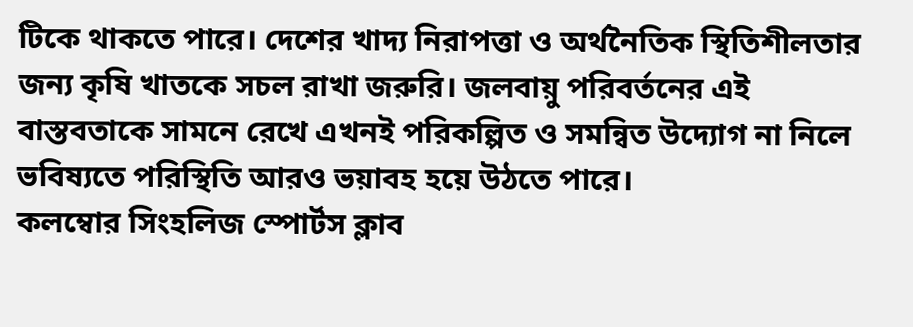টিকে থাকতে পারে। দেশের খাদ্য নিরাপত্তা ও অর্থনৈতিক স্থিতিশীলতার জন্য কৃষি খাতকে সচল রাখা জরুরি। জলবায়ু পরিবর্তনের এই বাস্তবতাকে সামনে রেখে এখনই পরিকল্পিত ও সমন্বিত উদ্যোগ না নিলে ভবিষ্যতে পরিস্থিতি আরও ভয়াবহ হয়ে উঠতে পারে।
কলম্বোর সিংহলিজ স্পোর্টস ক্লাব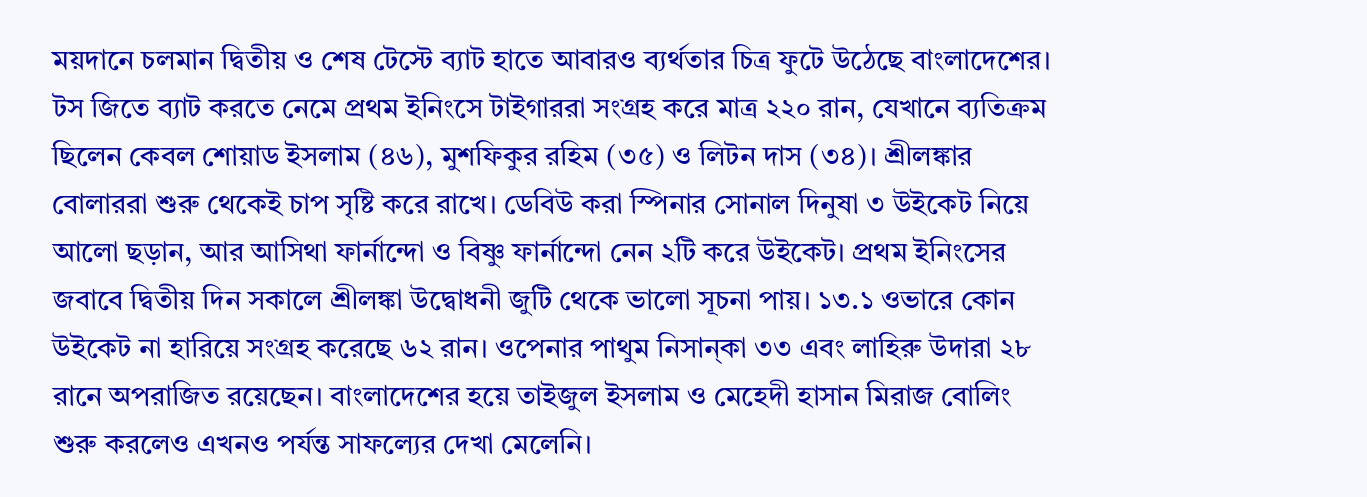ময়দানে চলমান দ্বিতীয় ও শেষ টেস্টে ব্যাট হাতে আবারও ব্যর্থতার চিত্র ফুটে উঠেছে বাংলাদেশের। টস জিতে ব্যাট করতে নেমে প্রথম ইনিংসে টাইগাররা সংগ্রহ করে মাত্র ২২০ রান, যেখানে ব্যতিক্রম ছিলেন কেবল শোয়াড ইসলাম (৪৬), মুশফিকুর রহিম (৩৫) ও লিটন দাস (৩৪)। শ্রীলঙ্কার বোলাররা শুরু থেকেই চাপ সৃষ্টি করে রাখে। ডেবিউ করা স্পিনার সোনাল দিনুষা ৩ উইকেট নিয়ে আলো ছড়ান, আর আসিথা ফার্নান্দো ও বিষ্ণু ফার্নান্দো নেন ২টি করে উইকেট। প্রথম ইনিংসের জবাবে দ্বিতীয় দিন সকালে শ্রীলঙ্কা উদ্বোধনী জুটি থেকে ভালো সূচনা পায়। ১৩.১ ওভারে কোন উইকেট না হারিয়ে সংগ্রহ করেছে ৬২ রান। ওপেনার পাথুম নিসান্কা ৩৩ এবং লাহিরু উদারা ২৮ রানে অপরাজিত রয়েছেন। বাংলাদেশের হয়ে তাইজুল ইসলাম ও মেহেদী হাসান মিরাজ বোলিং শুরু করলেও এখনও পর্যন্ত সাফল্যের দেখা মেলেনি।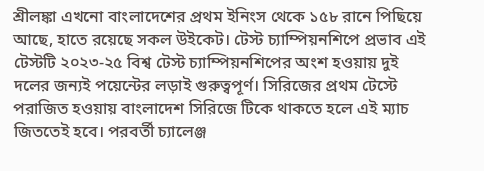শ্রীলঙ্কা এখনো বাংলাদেশের প্রথম ইনিংস থেকে ১৫৮ রানে পিছিয়ে আছে, হাতে রয়েছে সকল উইকেট। টেস্ট চ্যাম্পিয়নশিপে প্রভাব এই টেস্টটি ২০২৩-২৫ বিশ্ব টেস্ট চ্যাম্পিয়নশিপের অংশ হওয়ায় দুই দলের জন্যই পয়েন্টের লড়াই গুরুত্বপূর্ণ। সিরিজের প্রথম টেস্টে পরাজিত হওয়ায় বাংলাদেশ সিরিজে টিকে থাকতে হলে এই ম্যাচ জিততেই হবে। পরবর্তী চ্যালেঞ্জ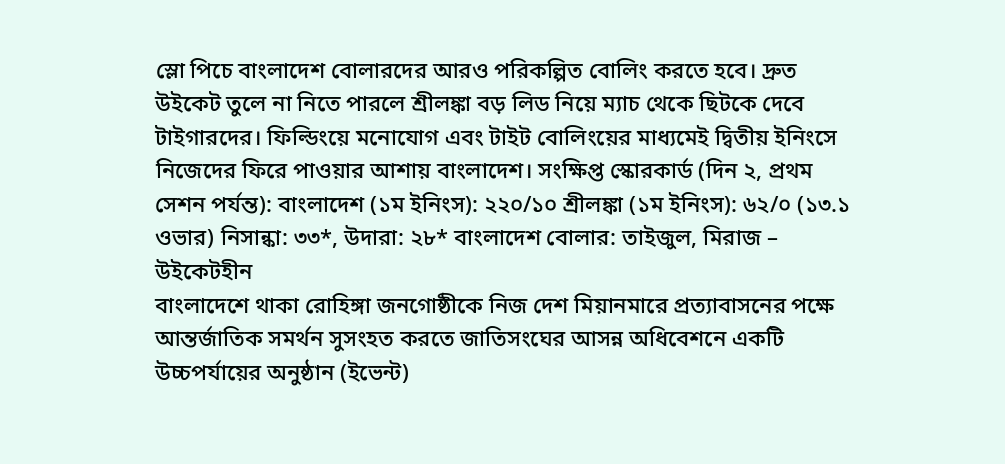স্লো পিচে বাংলাদেশ বোলারদের আরও পরিকল্পিত বোলিং করতে হবে। দ্রুত উইকেট তুলে না নিতে পারলে শ্রীলঙ্কা বড় লিড নিয়ে ম্যাচ থেকে ছিটকে দেবে টাইগারদের। ফিল্ডিংয়ে মনোযোগ এবং টাইট বোলিংয়ের মাধ্যমেই দ্বিতীয় ইনিংসে নিজেদের ফিরে পাওয়ার আশায় বাংলাদেশ। সংক্ষিপ্ত স্কোরকার্ড (দিন ২, প্রথম সেশন পর্যন্ত): বাংলাদেশ (১ম ইনিংস): ২২০/১০ শ্রীলঙ্কা (১ম ইনিংস): ৬২/০ (১৩.১ ওভার) নিসান্কা: ৩৩*, উদারা: ২৮* বাংলাদেশ বোলার: তাইজুল, মিরাজ – উইকেটহীন
বাংলাদেশে থাকা রোহিঙ্গা জনগোষ্ঠীকে নিজ দেশ মিয়ানমারে প্রত্যাবাসনের পক্ষে আন্তর্জাতিক সমর্থন সুসংহত করতে জাতিসংঘের আসন্ন অধিবেশনে একটি উচ্চপর্যায়ের অনুষ্ঠান (ইভেন্ট)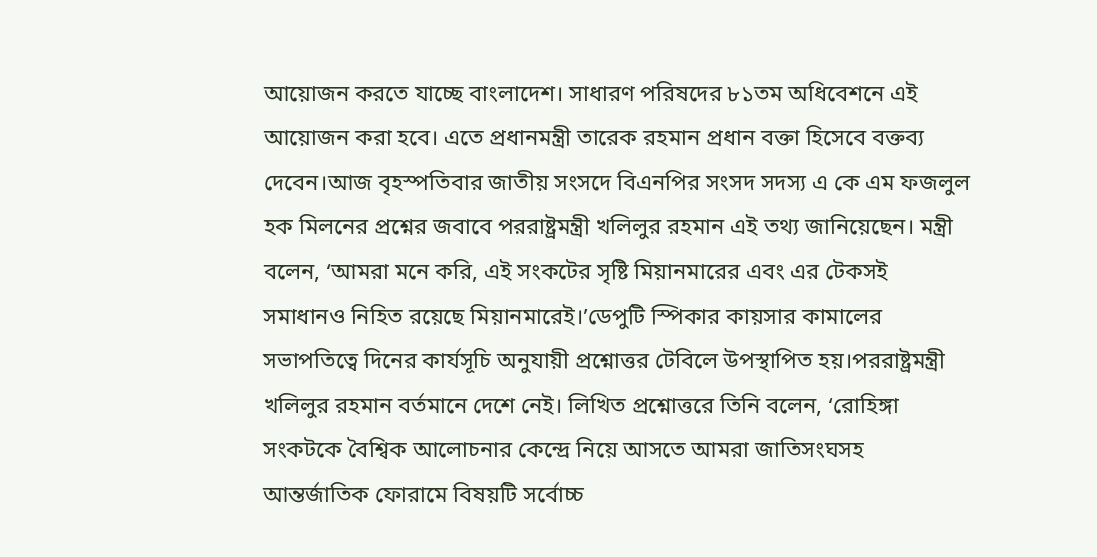আয়োজন করতে যাচ্ছে বাংলাদেশ। সাধারণ পরিষদের ৮১তম অধিবেশনে এই আয়োজন করা হবে। এতে প্রধানমন্ত্রী তারেক রহমান প্রধান বক্তা হিসেবে বক্তব্য দেবেন।আজ বৃহস্পতিবার জাতীয় সংসদে বিএনপির সংসদ সদস্য এ কে এম ফজলুল হক মিলনের প্রশ্নের জবাবে পররাষ্ট্রমন্ত্রী খলিলুর রহমান এই তথ্য জানিয়েছেন। মন্ত্রী বলেন, ‘আমরা মনে করি, এই সংকটের সৃষ্টি মিয়ানমারের এবং এর টেকসই সমাধানও নিহিত রয়েছে মিয়ানমারেই।’ডেপুটি স্পিকার কায়সার কামালের সভাপতিত্বে দিনের কার্যসূচি অনুযায়ী প্রশ্নোত্তর টেবিলে উপস্থাপিত হয়।পররাষ্ট্রমন্ত্রী খলিলুর রহমান বর্তমানে দেশে নেই। লিখিত প্রশ্নোত্তরে তিনি বলেন, ‘রোহিঙ্গা সংকটকে বৈশ্বিক আলোচনার কেন্দ্রে নিয়ে আসতে আমরা জাতিসংঘসহ আন্তর্জাতিক ফোরামে বিষয়টি সর্বোচ্চ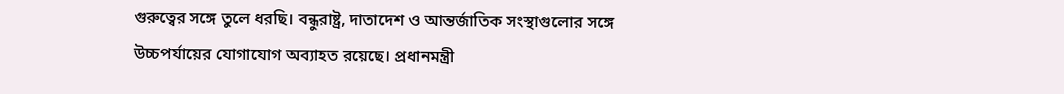গুরুত্বের সঙ্গে তুলে ধরছি। বন্ধুরাষ্ট্র, দাতাদেশ ও আন্তর্জাতিক সংস্থাগুলোর সঙ্গে উচ্চপর্যায়ের যোগাযোগ অব্যাহত রয়েছে। প্রধানমন্ত্রী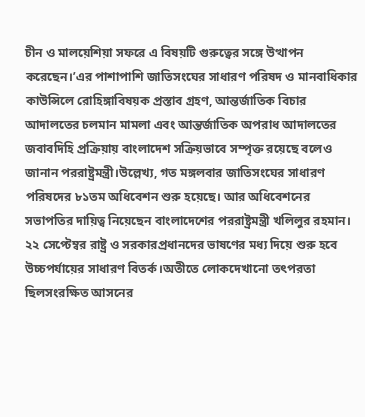চীন ও মালয়েশিয়া সফরে এ বিষয়টি গুরুত্বের সঙ্গে উত্থাপন করেছেন।’এর পাশাপাশি জাতিসংঘের সাধারণ পরিষদ ও মানবাধিকার কাউন্সিলে রোহিঙ্গাবিষয়ক প্রস্তাব গ্রহণ, আন্তর্জাতিক বিচার আদালতের চলমান মামলা এবং আন্তর্জাতিক অপরাধ আদালতের জবাবদিহি প্রক্রিয়ায় বাংলাদেশ সক্রিয়ভাবে সম্পৃক্ত রয়েছে বলেও জানান পররাষ্ট্রমন্ত্রী।উল্লেখ্য, গত মঙ্গলবার জাতিসংঘের সাধারণ পরিষদের ৮১তম অধিবেশন শুরু হয়েছে। আর অধিবেশনের সভাপতির দায়িত্ব নিয়েছেন বাংলাদেশের পররাষ্ট্রমন্ত্রী খলিলুর রহমান। ২২ সেপ্টেম্বর রাষ্ট্র ও সরকারপ্রধানদের ভাষণের মধ্য দিয়ে শুরু হবে উচ্চপর্যায়ের সাধারণ বিতর্ক।অতীতে লোকদেখানো তৎপরতা ছিলসংরক্ষিত আসনের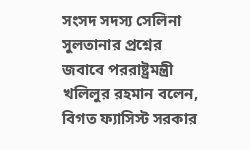সংসদ সদস্য সেলিনা সুলতানার প্রশ্নের জবাবে পররাষ্ট্রমন্ত্রী খলিলুর রহমান বলেন, বিগত ফ্যাসিস্ট সরকার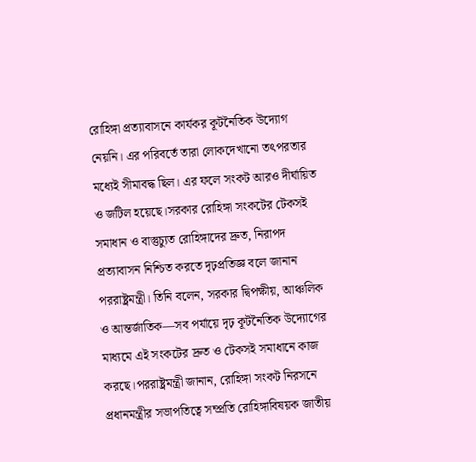রোহিঙ্গা প্রত্যাবাসনে কার্যকর কূটনৈতিক উদ্যোগ নেয়নি। এর পরিবর্তে তারা লোকদেখানো তৎপরতার মধ্যেই সীমাবদ্ধ ছিল। এর ফলে সংকট আরও দীর্ঘায়িত ও জটিল হয়েছে।সরকার রোহিঙ্গা সংকটের টেকসই সমাধান ও বাস্তুচ্যুত রোহিঙ্গাদের দ্রুত, নিরাপদ প্রত্যাবাসন নিশ্চিত করতে দৃঢ়প্রতিজ্ঞ বলে জানান পররাষ্ট্রমন্ত্রী। তিনি বলেন, সরকার দ্বিপক্ষীয়, আঞ্চলিক ও আন্তর্জাতিক—সব পর্যায়ে দৃঢ় কূটনৈতিক উদ্যোগের মাধ্যমে এই সংকটের দ্রুত ও টেকসই সমাধানে কাজ করছে।পররাষ্ট্রমন্ত্রী জানান, রোহিঙ্গা সংকট নিরসনে প্রধানমন্ত্রীর সভাপতিত্বে সম্প্রতি রোহিঙ্গাবিষয়ক জাতীয়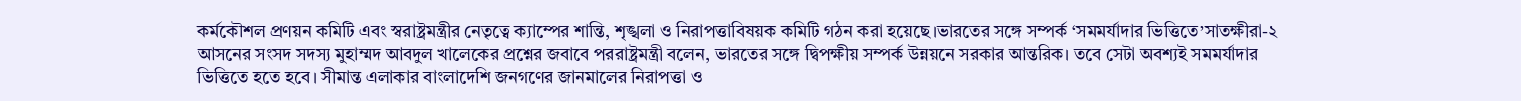কর্মকৌশল প্রণয়ন কমিটি এবং স্বরাষ্ট্রমন্ত্রীর নেতৃত্বে ক্যাম্পের শান্তি, শৃঙ্খলা ও নিরাপত্তাবিষয়ক কমিটি গঠন করা হয়েছে।ভারতের সঙ্গে সম্পর্ক ‘সমমর্যাদার ভিত্তিতে’সাতক্ষীরা-২ আসনের সংসদ সদস্য মুহাম্মদ আবদুল খালেকের প্রশ্নের জবাবে পররাষ্ট্রমন্ত্রী বলেন, ভারতের সঙ্গে দ্বিপক্ষীয় সম্পর্ক উন্নয়নে সরকার আন্তরিক। তবে সেটা অবশ্যই সমমর্যাদার ভিত্তিতে হতে হবে। সীমান্ত এলাকার বাংলাদেশি জনগণের জানমালের নিরাপত্তা ও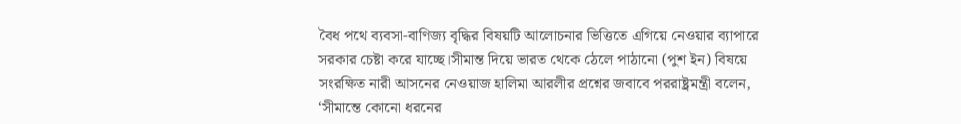বৈধ পথে ব্যবসা-বাণিজ্য বৃদ্ধির বিষয়টি আলোচনার ভিত্তিতে এগিয়ে নেওয়ার ব্যাপারে সরকার চেষ্টা করে যাচ্ছে।সীমান্ত দিয়ে ভারত থেকে ঠেলে পাঠানো (পুশ ইন) বিষয়ে সংরক্ষিত নারী আসনের নেওয়াজ হালিমা আরলীর প্রশ্নের জবাবে পররাষ্ট্রমন্ত্রী বলেন, ‘সীমান্তে কোনো ধরনের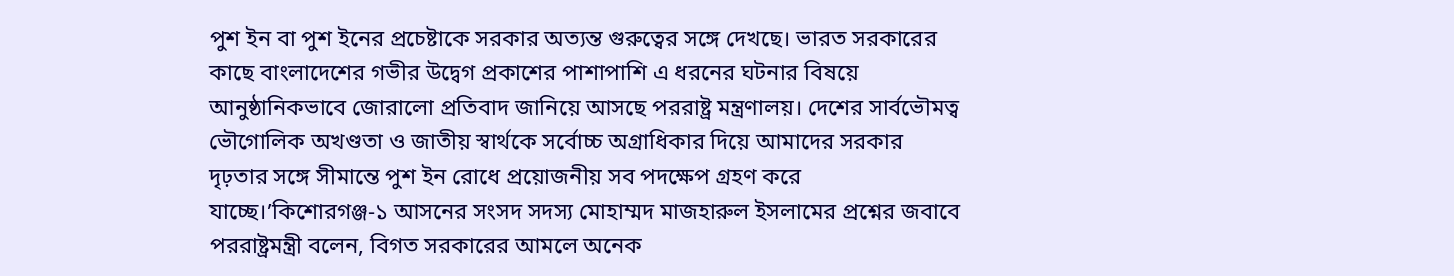পুশ ইন বা পুশ ইনের প্রচেষ্টাকে সরকার অত্যন্ত গুরুত্বের সঙ্গে দেখছে। ভারত সরকারের কাছে বাংলাদেশের গভীর উদ্বেগ প্রকাশের পাশাপাশি এ ধরনের ঘটনার বিষয়ে আনুষ্ঠানিকভাবে জোরালো প্রতিবাদ জানিয়ে আসছে পররাষ্ট্র মন্ত্রণালয়। দেশের সার্বভৌমত্ব ভৌগোলিক অখণ্ডতা ও জাতীয় স্বার্থকে সর্বোচ্চ অগ্রাধিকার দিয়ে আমাদের সরকার দৃঢ়তার সঙ্গে সীমান্তে পুশ ইন রোধে প্রয়োজনীয় সব পদক্ষেপ গ্রহণ করে যাচ্ছে।’কিশোরগঞ্জ-১ আসনের সংসদ সদস্য মোহাম্মদ মাজহারুল ইসলামের প্রশ্নের জবাবে পররাষ্ট্রমন্ত্রী বলেন, বিগত সরকারের আমলে অনেক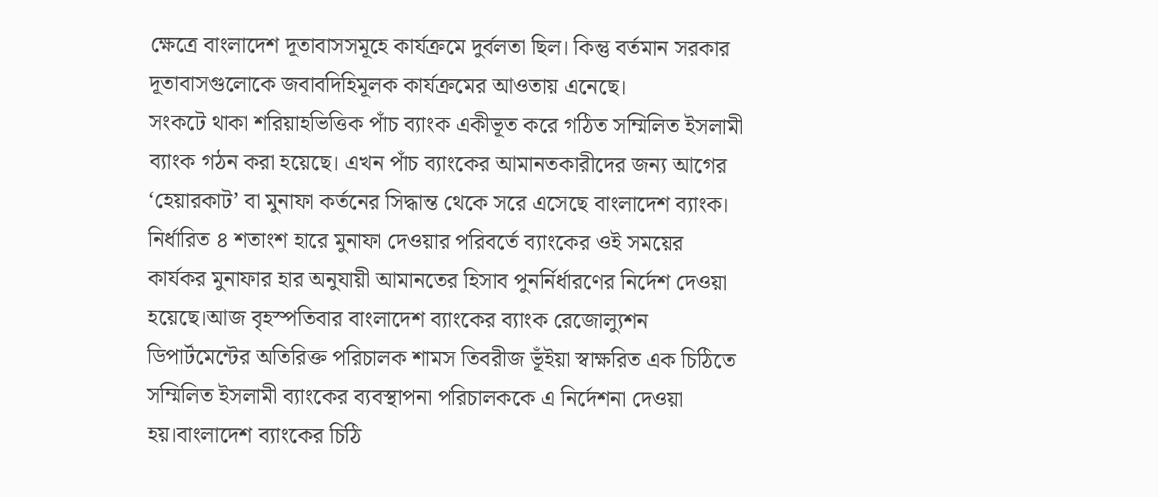ক্ষেত্রে বাংলাদেশ দূতাবাসসমূহে কার্যক্রমে দুর্বলতা ছিল। কিন্তু বর্তমান সরকার দূতাবাসগুলোকে জবাবদিহিমূলক কার্যক্রমের আওতায় এনেছে।
সংকটে থাকা শরিয়াহভিত্তিক পাঁচ ব্যাংক একীভূত করে গঠিত সম্মিলিত ইসলামী ব্যাংক গঠন করা হয়েছে। এখন পাঁচ ব্যাংকের আমানতকারীদের জন্য আগের ‘হেয়ারকাট’ বা মুনাফা কর্তনের সিদ্ধান্ত থেকে সরে এসেছে বাংলাদেশ ব্যাংক। নির্ধারিত ৪ শতাংশ হারে মুনাফা দেওয়ার পরিবর্তে ব্যাংকের ওই সময়ের কার্যকর মুনাফার হার অনুযায়ী আমানতের হিসাব পুনর্নির্ধারণের নির্দেশ দেওয়া হয়েছে।আজ বৃহস্পতিবার বাংলাদেশ ব্যাংকের ব্যাংক রেজোল্যুশন ডিপার্টমেন্টের অতিরিক্ত পরিচালক শামস তিবরীজ ভূঁইয়া স্বাক্ষরিত এক চিঠিতে সম্মিলিত ইসলামী ব্যাংকের ব্যবস্থাপনা পরিচালককে এ নির্দেশনা দেওয়া হয়।বাংলাদেশ ব্যাংকের চিঠি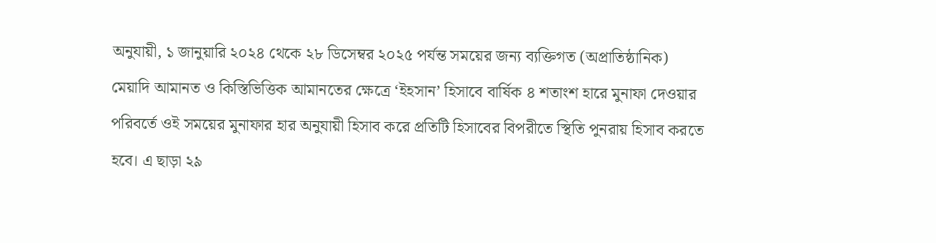অনুযায়ী, ১ জানুয়ারি ২০২৪ থেকে ২৮ ডিসেম্বর ২০২৫ পর্যন্ত সময়ের জন্য ব্যক্তিগত (অপ্রাতিষ্ঠানিক) মেয়াদি আমানত ও কিস্তিভিত্তিক আমানতের ক্ষেত্রে ‘ইহসান’ হিসাবে বার্ষিক ৪ শতাংশ হারে মুনাফা দেওয়ার পরিবর্তে ওই সময়ের মুনাফার হার অনুযায়ী হিসাব করে প্রতিটি হিসাবের বিপরীতে স্থিতি পুনরায় হিসাব করতে হবে। এ ছাড়া ২৯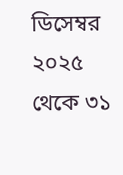ডিসেম্বর ২০২৫ থেকে ৩১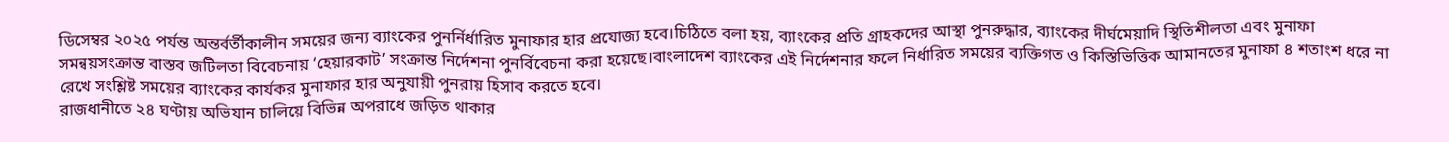ডিসেম্বর ২০২৫ পর্যন্ত অন্তর্বর্তীকালীন সময়ের জন্য ব্যাংকের পুনর্নির্ধারিত মুনাফার হার প্রযোজ্য হবে।চিঠিতে বলা হয়, ব্যাংকের প্রতি গ্রাহকদের আস্থা পুনরুদ্ধার, ব্যাংকের দীর্ঘমেয়াদি স্থিতিশীলতা এবং মুনাফা সমন্বয়সংক্রান্ত বাস্তব জটিলতা বিবেচনায় ‘হেয়ারকাট’ সংক্রান্ত নির্দেশনা পুনর্বিবেচনা করা হয়েছে।বাংলাদেশ ব্যাংকের এই নির্দেশনার ফলে নির্ধারিত সময়ের ব্যক্তিগত ও কিস্তিভিত্তিক আমানতের মুনাফা ৪ শতাংশ ধরে না রেখে সংশ্লিষ্ট সময়ের ব্যাংকের কার্যকর মুনাফার হার অনুযায়ী পুনরায় হিসাব করতে হবে।
রাজধানীতে ২৪ ঘণ্টায় অভিযান চালিয়ে বিভিন্ন অপরাধে জড়িত থাকার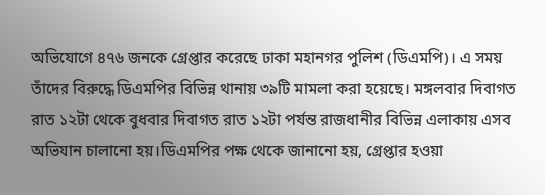অভিযোগে ৪৭৬ জনকে গ্রেপ্তার করেছে ঢাকা মহানগর পুলিশ (ডিএমপি)। এ সময় তাঁদের বিরুদ্ধে ডিএমপির বিভিন্ন থানায় ৩৯টি মামলা করা হয়েছে। মঙ্গলবার দিবাগত রাত ১২টা থেকে বুধবার দিবাগত রাত ১২টা পর্যন্ত রাজধানীর বিভিন্ন এলাকায় এসব অভিযান চালানো হয়।ডিএমপির পক্ষ থেকে জানানো হয়, গ্রেপ্তার হওয়া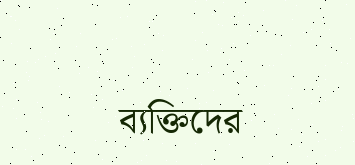ব্যক্তিদের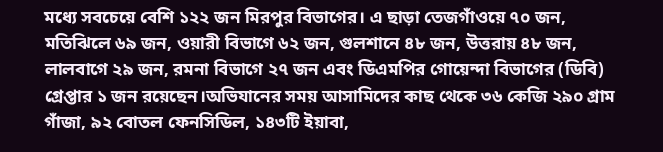মধ্যে সবচেয়ে বেশি ১২২ জন মিরপুর বিভাগের। এ ছাড়া তেজগাঁওয়ে ৭০ জন, মতিঝিলে ৬৯ জন, ওয়ারী বিভাগে ৬২ জন, গুলশানে ৪৮ জন, উত্তরায় ৪৮ জন, লালবাগে ২৯ জন, রমনা বিভাগে ২৭ জন এবং ডিএমপির গোয়েন্দা বিভাগের (ডিবি) গ্রেপ্তার ১ জন রয়েছেন।অভিযানের সময় আসামিদের কাছ থেকে ৩৬ কেজি ২৯০ গ্রাম গাঁজা, ৯২ বোতল ফেনসিডিল, ১৪৩টি ইয়াবা,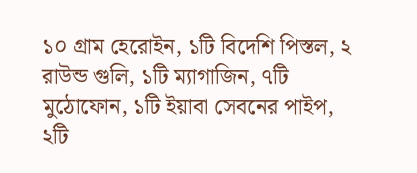১০ গ্রাম হেরোইন, ১টি বিদেশি পিস্তল, ২ রাউন্ড গুলি, ১টি ম্যাগাজিন, ৭টি মুঠোফোন, ১টি ইয়াবা সেবনের পাইপ, ২টি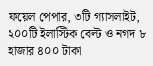ফয়েল পেপার, ৩টি গ্যাসলাইট, ২০০টি ইলাস্টিক বেল্ট ও নগদ ৮ হাজার ৪০০ টাকা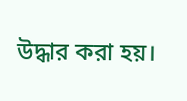উদ্ধার করা হয়।